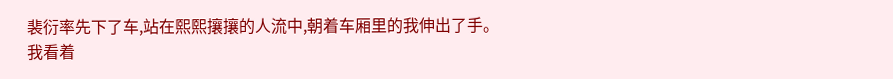裴衍率先下了车,站在熙熙攘攘的人流中,朝着车厢里的我伸出了手。
我看着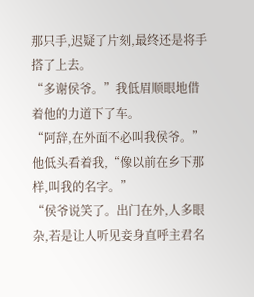那只手,迟疑了片刻,最终还是将手搭了上去。
“多谢侯爷。”我低眉顺眼地借着他的力道下了车。
“阿辞,在外面不必叫我侯爷。”他低头看着我,“像以前在乡下那样,叫我的名字。”
“侯爷说笑了。出门在外,人多眼杂,若是让人听见妾身直呼主君名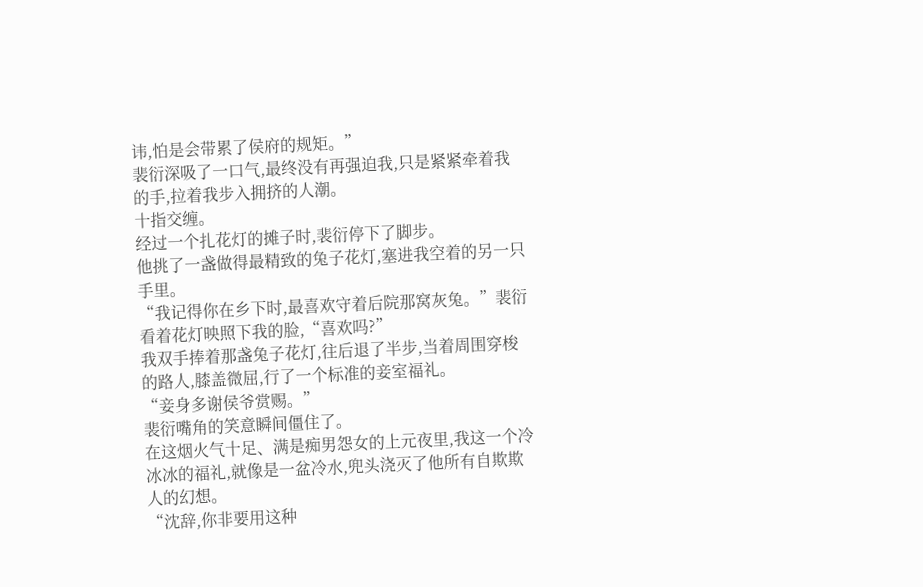讳,怕是会带累了侯府的规矩。”
裴衍深吸了一口气,最终没有再强迫我,只是紧紧牵着我的手,拉着我步入拥挤的人潮。
十指交缠。
经过一个扎花灯的摊子时,裴衍停下了脚步。
他挑了一盏做得最精致的兔子花灯,塞进我空着的另一只手里。
“我记得你在乡下时,最喜欢守着后院那窝灰兔。”裴衍看着花灯映照下我的脸,“喜欢吗?”
我双手捧着那盏兔子花灯,往后退了半步,当着周围穿梭的路人,膝盖微屈,行了一个标准的妾室福礼。
“妾身多谢侯爷赏赐。”
裴衍嘴角的笑意瞬间僵住了。
在这烟火气十足、满是痴男怨女的上元夜里,我这一个冷冰冰的福礼,就像是一盆冷水,兜头浇灭了他所有自欺欺人的幻想。
“沈辞,你非要用这种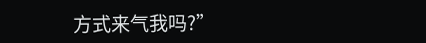方式来气我吗?”